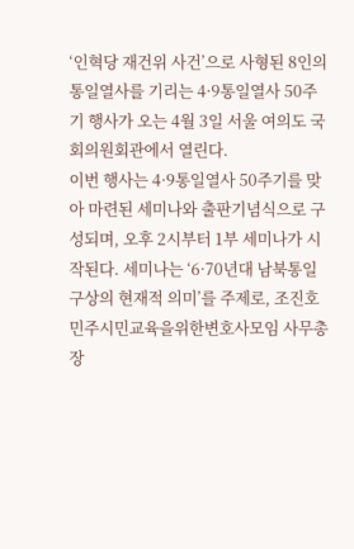‘인혁당 재건위 사건’으로 사형된 8인의 통일열사를 기리는 4·9통일열사 50주기 행사가 오는 4월 3일 서울 여의도 국회의원회관에서 열린다.
이번 행사는 4·9통일열사 50주기를 맞아 마련된 세미나와 출판기념식으로 구성되며, 오후 2시부터 1부 세미나가 시작된다. 세미나는 ‘6·70년대 남북통일 구상의 현재적 의미’를 주제로, 조진호 민주시민교육을위한변호사모임 사무총장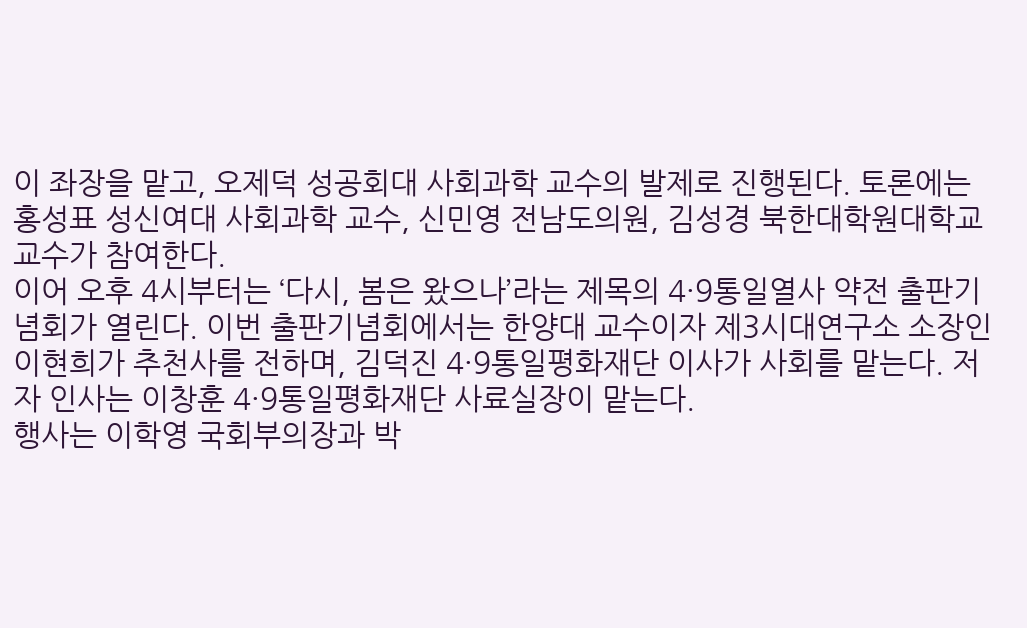이 좌장을 맡고, 오제덕 성공회대 사회과학 교수의 발제로 진행된다. 토론에는 홍성표 성신여대 사회과학 교수, 신민영 전남도의원, 김성경 북한대학원대학교 교수가 참여한다.
이어 오후 4시부터는 ‘다시, 봄은 왔으나’라는 제목의 4·9통일열사 약전 출판기념회가 열린다. 이번 출판기념회에서는 한양대 교수이자 제3시대연구소 소장인 이현희가 추천사를 전하며, 김덕진 4·9통일평화재단 이사가 사회를 맡는다. 저자 인사는 이창훈 4·9통일평화재단 사료실장이 맡는다.
행사는 이학영 국회부의장과 박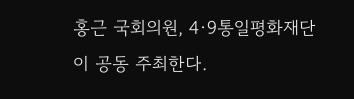홍근 국회의원, 4·9통일평화재단이 공동 주최한다.